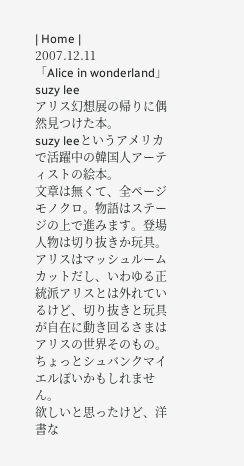| Home |
2007.12.11
「Alice in wonderland」suzy lee
アリス幻想展の帰りに偶然見つけた本。
suzy leeというアメリカで活躍中の韓国人アーティストの絵本。
文章は無くて、全ページモノクロ。物語はステージの上で進みます。登場人物は切り抜きか玩具。
アリスはマッシュルームカットだし、いわゆる正統派アリスとは外れているけど、切り抜きと玩具が自在に動き回るさまはアリスの世界そのもの。ちょっとシュバンクマイエルぽいかもしれません。
欲しいと思ったけど、洋書な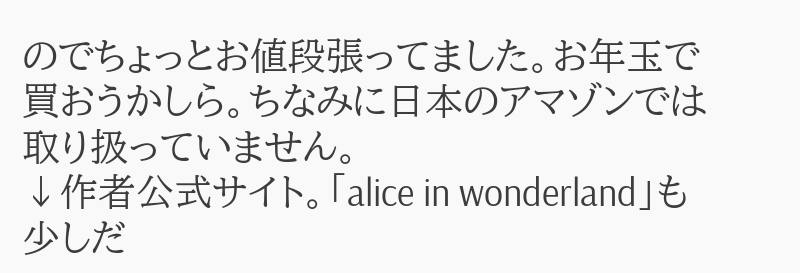のでちょっとお値段張ってました。お年玉で買おうかしら。ちなみに日本のアマゾンでは取り扱っていません。
↓作者公式サイト。「alice in wonderland」も少しだ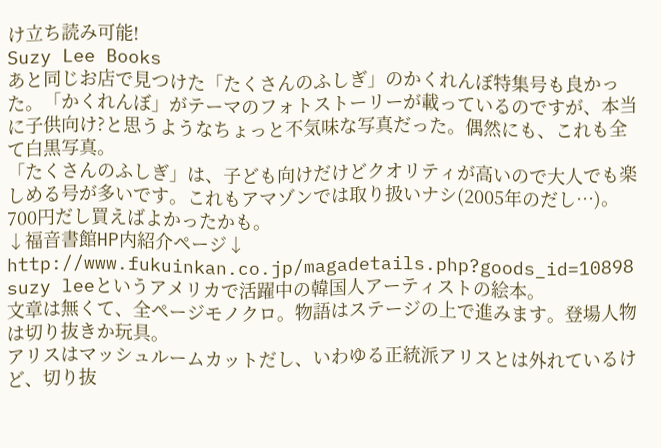け立ち読み可能!
Suzy Lee Books
あと同じお店で見つけた「たくさんのふしぎ」のかくれんぼ特集号も良かった。「かくれんぼ」がテーマのフォトストーリーが載っているのですが、本当に子供向け?と思うようなちょっと不気味な写真だった。偶然にも、これも全て白黒写真。
「たくさんのふしぎ」は、子ども向けだけどクオリティが高いので大人でも楽しめる号が多いです。これもアマゾンでは取り扱いナシ(2005年のだし…)。700円だし買えばよかったかも。
↓福音書館HP内紹介ページ↓
http://www.fukuinkan.co.jp/magadetails.php?goods_id=10898
suzy leeというアメリカで活躍中の韓国人アーティストの絵本。
文章は無くて、全ページモノクロ。物語はステージの上で進みます。登場人物は切り抜きか玩具。
アリスはマッシュルームカットだし、いわゆる正統派アリスとは外れているけど、切り抜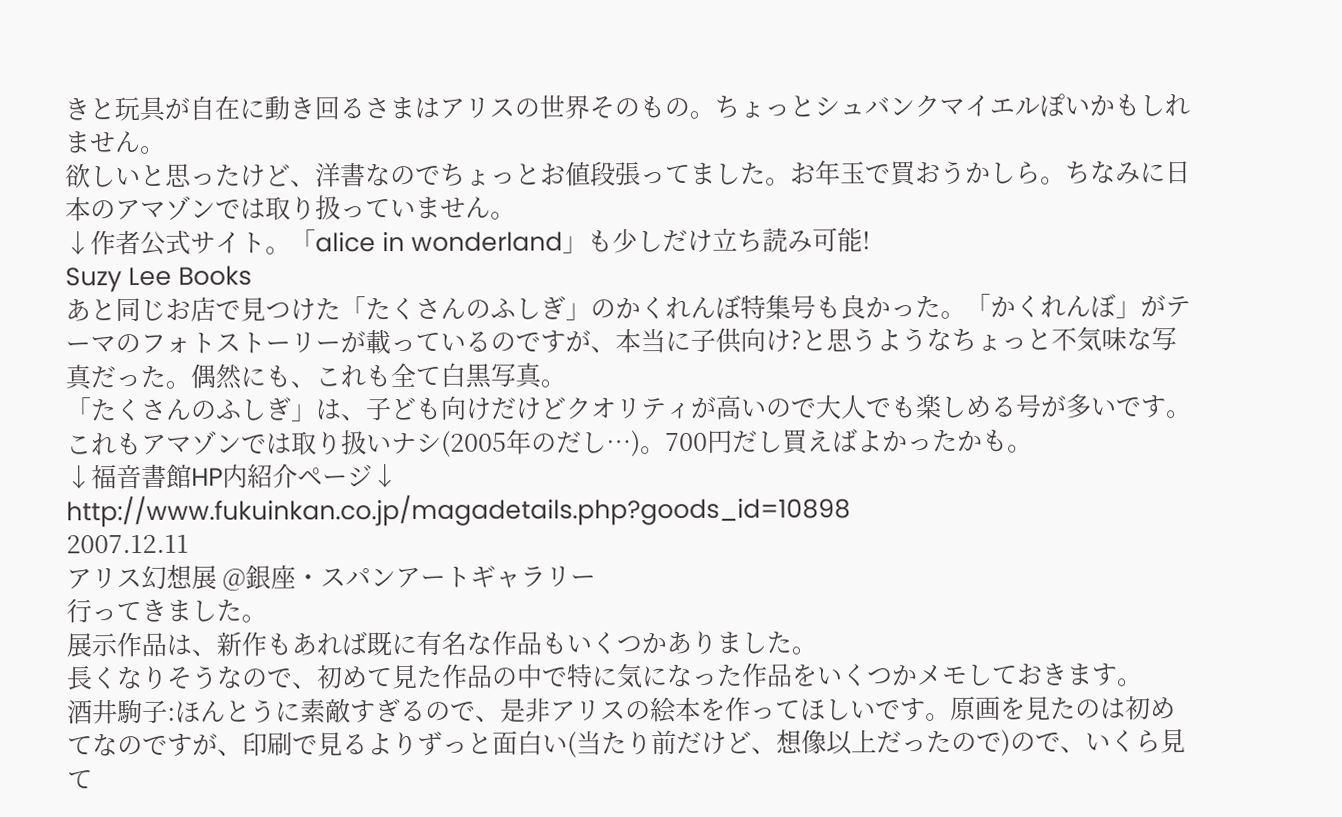きと玩具が自在に動き回るさまはアリスの世界そのもの。ちょっとシュバンクマイエルぽいかもしれません。
欲しいと思ったけど、洋書なのでちょっとお値段張ってました。お年玉で買おうかしら。ちなみに日本のアマゾンでは取り扱っていません。
↓作者公式サイト。「alice in wonderland」も少しだけ立ち読み可能!
Suzy Lee Books
あと同じお店で見つけた「たくさんのふしぎ」のかくれんぼ特集号も良かった。「かくれんぼ」がテーマのフォトストーリーが載っているのですが、本当に子供向け?と思うようなちょっと不気味な写真だった。偶然にも、これも全て白黒写真。
「たくさんのふしぎ」は、子ども向けだけどクオリティが高いので大人でも楽しめる号が多いです。これもアマゾンでは取り扱いナシ(2005年のだし…)。700円だし買えばよかったかも。
↓福音書館HP内紹介ページ↓
http://www.fukuinkan.co.jp/magadetails.php?goods_id=10898
2007.12.11
アリス幻想展 @銀座・スパンアートギャラリー
行ってきました。
展示作品は、新作もあれば既に有名な作品もいくつかありました。
長くなりそうなので、初めて見た作品の中で特に気になった作品をいくつかメモしておきます。
酒井駒子:ほんとうに素敵すぎるので、是非アリスの絵本を作ってほしいです。原画を見たのは初めてなのですが、印刷で見るよりずっと面白い(当たり前だけど、想像以上だったので)ので、いくら見て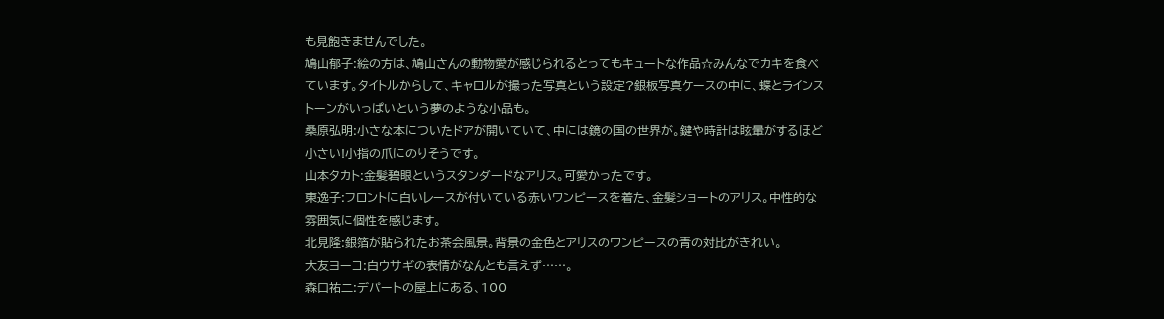も見飽きませんでした。
鳩山郁子:絵の方は、鳩山さんの動物愛が感じられるとってもキュートな作品☆みんなでカキを食べています。タイトルからして、キャロルが撮った写真という設定?銀板写真ケースの中に、蝶とラインストーンがいっぱいという夢のような小品も。
桑原弘明:小さな本についたドアが開いていて、中には鏡の国の世界が。鍵や時計は眩暈がするほど小さい!小指の爪にのりそうです。
山本タカト:金髪碧眼というスタンダードなアリス。可愛かったです。
東逸子:フロントに白いレースが付いている赤いワンピースを着た、金髪ショートのアリス。中性的な雰囲気に個性を感じます。
北見隆:銀箔が貼られたお茶会風景。背景の金色とアリスのワンピースの青の対比がきれい。
大友ヨーコ:白ウサギの表情がなんとも言えず……。
森口祐二:デパートの屋上にある、100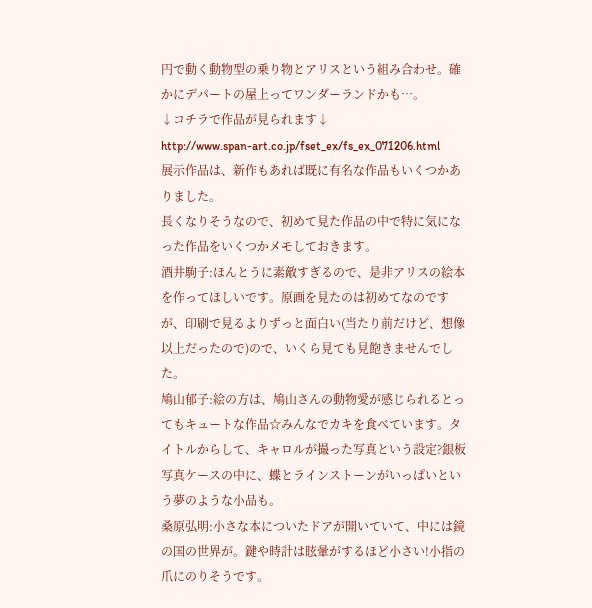円で動く動物型の乗り物とアリスという組み合わせ。確かにデパートの屋上ってワンダーランドかも…。
↓コチラで作品が見られます↓
http://www.span-art.co.jp/fset_ex/fs_ex_071206.html
展示作品は、新作もあれば既に有名な作品もいくつかありました。
長くなりそうなので、初めて見た作品の中で特に気になった作品をいくつかメモしておきます。
酒井駒子:ほんとうに素敵すぎるので、是非アリスの絵本を作ってほしいです。原画を見たのは初めてなのですが、印刷で見るよりずっと面白い(当たり前だけど、想像以上だったので)ので、いくら見ても見飽きませんでした。
鳩山郁子:絵の方は、鳩山さんの動物愛が感じられるとってもキュートな作品☆みんなでカキを食べています。タイトルからして、キャロルが撮った写真という設定?銀板写真ケースの中に、蝶とラインストーンがいっぱいという夢のような小品も。
桑原弘明:小さな本についたドアが開いていて、中には鏡の国の世界が。鍵や時計は眩暈がするほど小さい!小指の爪にのりそうです。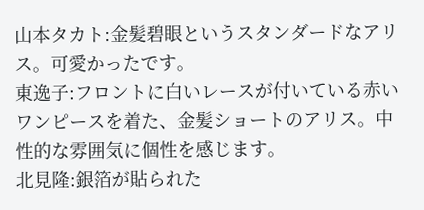山本タカト:金髪碧眼というスタンダードなアリス。可愛かったです。
東逸子:フロントに白いレースが付いている赤いワンピースを着た、金髪ショートのアリス。中性的な雰囲気に個性を感じます。
北見隆:銀箔が貼られた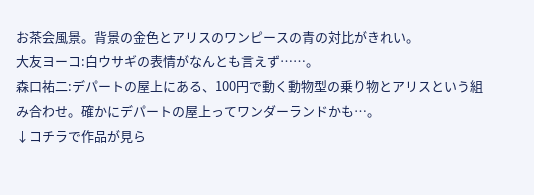お茶会風景。背景の金色とアリスのワンピースの青の対比がきれい。
大友ヨーコ:白ウサギの表情がなんとも言えず……。
森口祐二:デパートの屋上にある、100円で動く動物型の乗り物とアリスという組み合わせ。確かにデパートの屋上ってワンダーランドかも…。
↓コチラで作品が見ら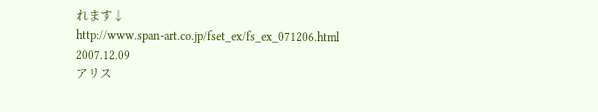れます↓
http://www.span-art.co.jp/fset_ex/fs_ex_071206.html
2007.12.09
アリス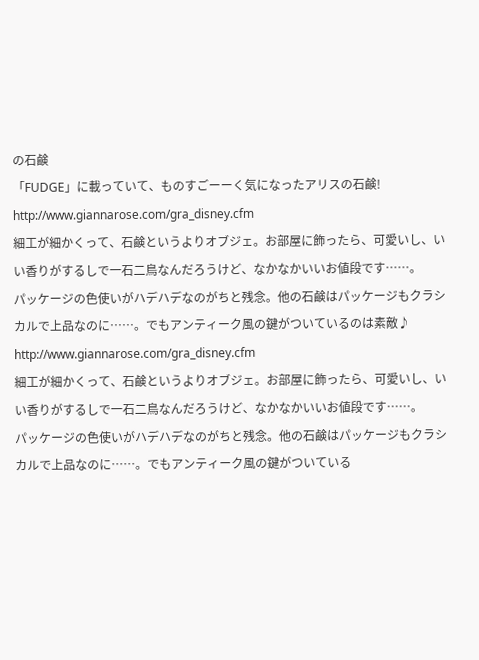の石鹸
「FUDGE」に載っていて、ものすごーーく気になったアリスの石鹸!
http://www.giannarose.com/gra_disney.cfm
細工が細かくって、石鹸というよりオブジェ。お部屋に飾ったら、可愛いし、いい香りがするしで一石二鳥なんだろうけど、なかなかいいお値段です……。
パッケージの色使いがハデハデなのがちと残念。他の石鹸はパッケージもクラシカルで上品なのに……。でもアンティーク風の鍵がついているのは素敵♪
http://www.giannarose.com/gra_disney.cfm
細工が細かくって、石鹸というよりオブジェ。お部屋に飾ったら、可愛いし、いい香りがするしで一石二鳥なんだろうけど、なかなかいいお値段です……。
パッケージの色使いがハデハデなのがちと残念。他の石鹸はパッケージもクラシカルで上品なのに……。でもアンティーク風の鍵がついている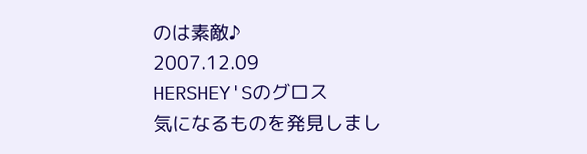のは素敵♪
2007.12.09
HERSHEY'Sのグロス
気になるものを発見しまし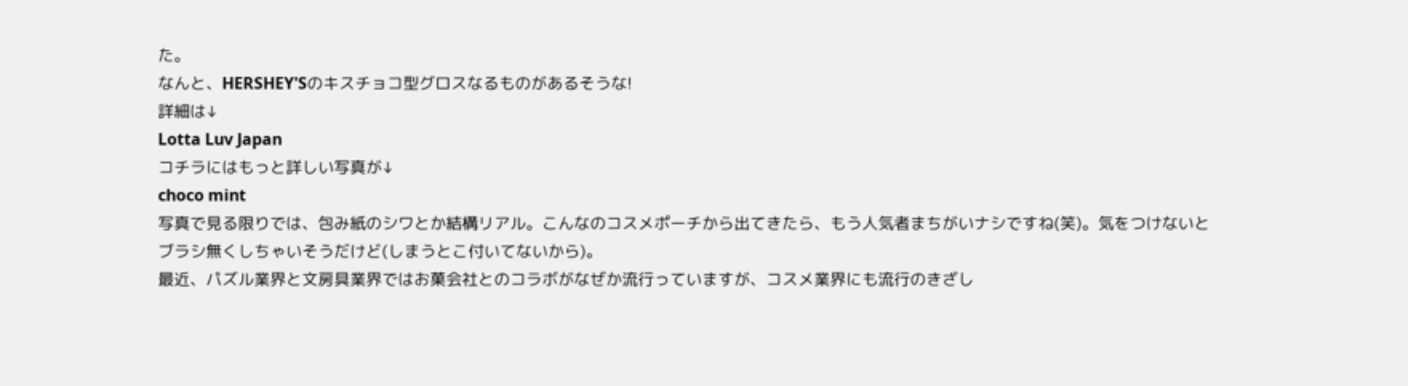た。
なんと、HERSHEY'Sのキスチョコ型グロスなるものがあるそうな!
詳細は↓
Lotta Luv Japan
コチラにはもっと詳しい写真が↓
choco mint
写真で見る限りでは、包み紙のシワとか結構リアル。こんなのコスメポーチから出てきたら、もう人気者まちがいナシですね(笑)。気をつけないとブラシ無くしちゃいそうだけど(しまうとこ付いてないから)。
最近、パズル業界と文房具業界ではお菓会社とのコラボがなぜか流行っていますが、コスメ業界にも流行のきざし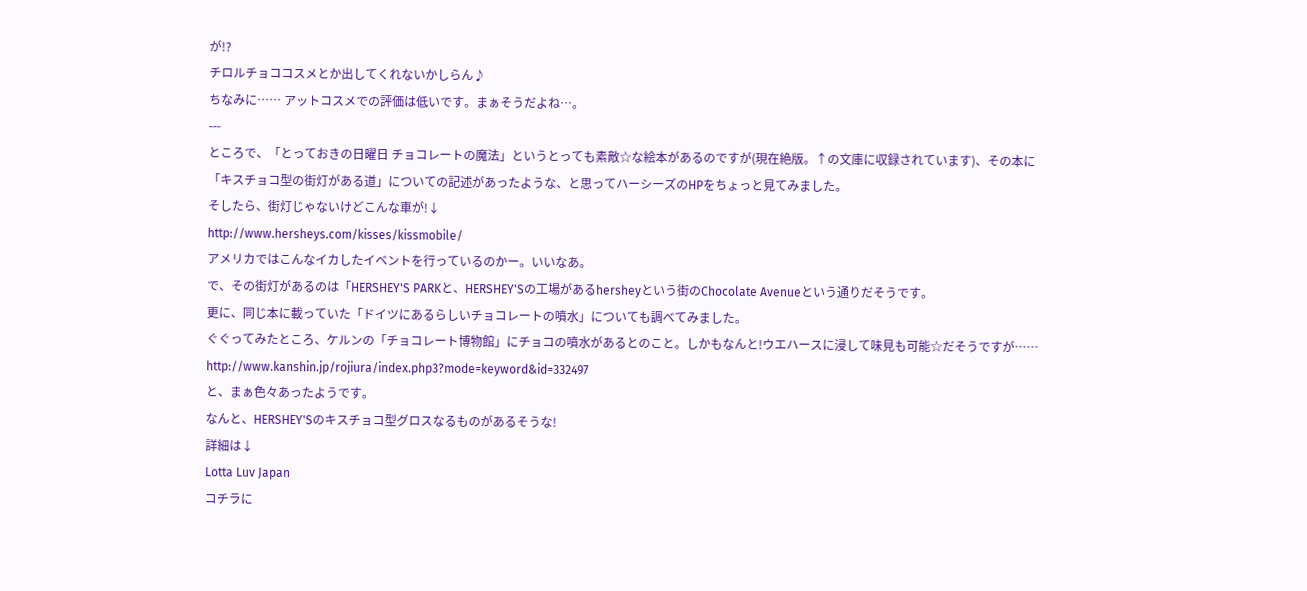が!?
チロルチョココスメとか出してくれないかしらん♪
ちなみに…… アットコスメでの評価は低いです。まぁそうだよね…。
---
ところで、「とっておきの日曜日 チョコレートの魔法」というとっても素敵☆な絵本があるのですが(現在絶版。↑の文庫に収録されています)、その本に「キスチョコ型の街灯がある道」についての記述があったような、と思ってハーシーズのHPをちょっと見てみました。
そしたら、街灯じゃないけどこんな車が!↓
http://www.hersheys.com/kisses/kissmobile/
アメリカではこんなイカしたイベントを行っているのかー。いいなあ。
で、その街灯があるのは「HERSHEY'S PARKと、HERSHEY'Sの工場があるhersheyという街のChocolate Avenueという通りだそうです。
更に、同じ本に載っていた「ドイツにあるらしいチョコレートの噴水」についても調べてみました。
ぐぐってみたところ、ケルンの「チョコレート博物館」にチョコの噴水があるとのこと。しかもなんと!ウエハースに浸して味見も可能☆だそうですが……
http://www.kanshin.jp/rojiura/index.php3?mode=keyword&id=332497
と、まぁ色々あったようです。
なんと、HERSHEY'Sのキスチョコ型グロスなるものがあるそうな!
詳細は↓
Lotta Luv Japan
コチラに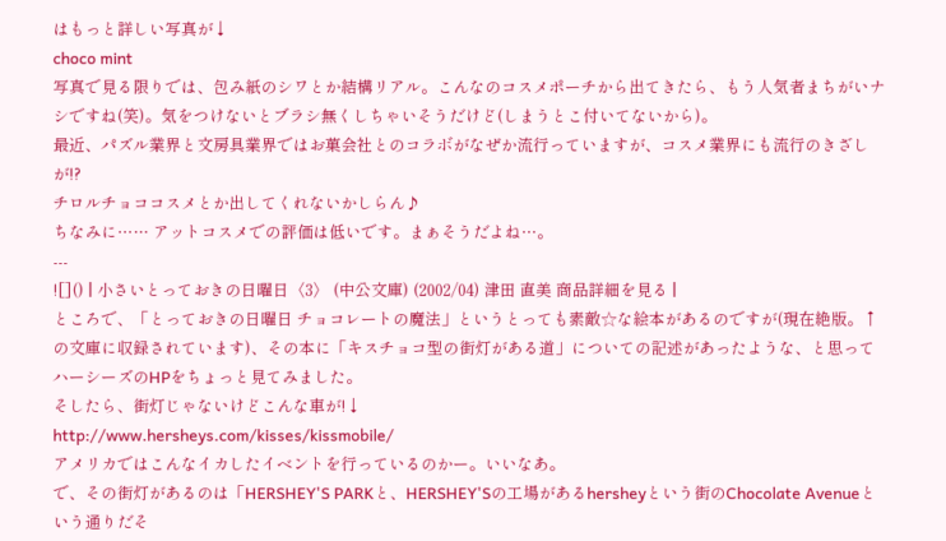はもっと詳しい写真が↓
choco mint
写真で見る限りでは、包み紙のシワとか結構リアル。こんなのコスメポーチから出てきたら、もう人気者まちがいナシですね(笑)。気をつけないとブラシ無くしちゃいそうだけど(しまうとこ付いてないから)。
最近、パズル業界と文房具業界ではお菓会社とのコラボがなぜか流行っていますが、コスメ業界にも流行のきざしが!?
チロルチョココスメとか出してくれないかしらん♪
ちなみに…… アットコスメでの評価は低いです。まぁそうだよね…。
---
![]() | 小さいとっておきの日曜日〈3〉 (中公文庫) (2002/04) 津田 直美 商品詳細を見る |
ところで、「とっておきの日曜日 チョコレートの魔法」というとっても素敵☆な絵本があるのですが(現在絶版。↑の文庫に収録されています)、その本に「キスチョコ型の街灯がある道」についての記述があったような、と思ってハーシーズのHPをちょっと見てみました。
そしたら、街灯じゃないけどこんな車が!↓
http://www.hersheys.com/kisses/kissmobile/
アメリカではこんなイカしたイベントを行っているのかー。いいなあ。
で、その街灯があるのは「HERSHEY'S PARKと、HERSHEY'Sの工場があるhersheyという街のChocolate Avenueという通りだそ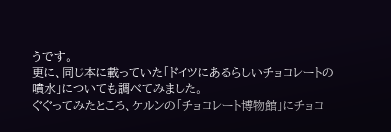うです。
更に、同じ本に載っていた「ドイツにあるらしいチョコレートの噴水」についても調べてみました。
ぐぐってみたところ、ケルンの「チョコレート博物館」にチョコ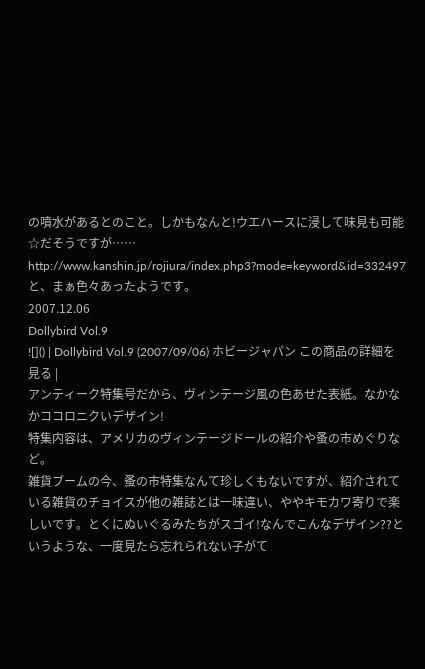の噴水があるとのこと。しかもなんと!ウエハースに浸して味見も可能☆だそうですが……
http://www.kanshin.jp/rojiura/index.php3?mode=keyword&id=332497
と、まぁ色々あったようです。
2007.12.06
Dollybird Vol.9
![]() | Dollybird Vol.9 (2007/09/06) ホビージャパン この商品の詳細を見る |
アンティーク特集号だから、ヴィンテージ風の色あせた表紙。なかなかココロニクいデザイン!
特集内容は、アメリカのヴィンテージドールの紹介や蚤の市めぐりなど。
雑貨ブームの今、蚤の市特集なんて珍しくもないですが、紹介されている雑貨のチョイスが他の雑誌とは一味違い、ややキモカワ寄りで楽しいです。とくにぬいぐるみたちがスゴイ!なんでこんなデザイン??というような、一度見たら忘れられない子がて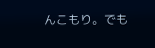んこもり。でも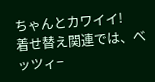ちゃんとカワイイ!
着せ替え関連では、べッツィ−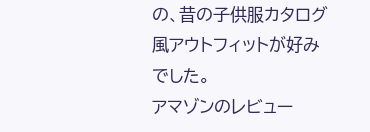の、昔の子供服カタログ風アウトフィットが好みでした。
アマゾンのレビュー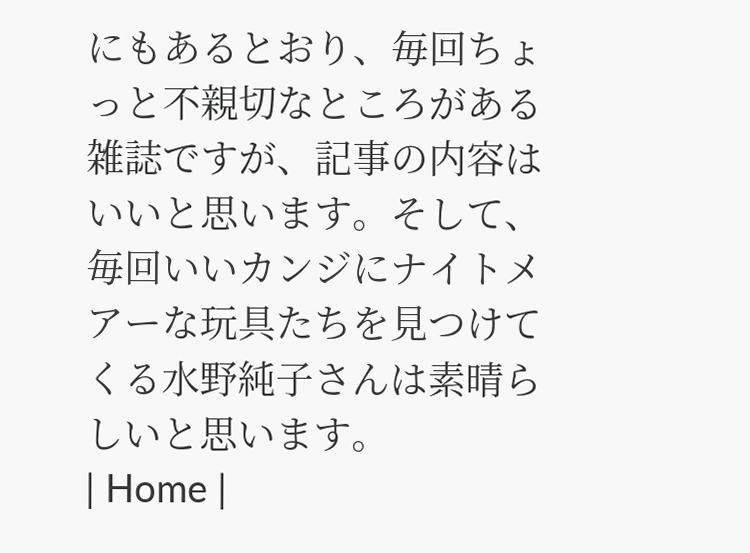にもあるとおり、毎回ちょっと不親切なところがある雑誌ですが、記事の内容はいいと思います。そして、毎回いいカンジにナイトメアーな玩具たちを見つけてくる水野純子さんは素晴らしいと思います。
| Home |